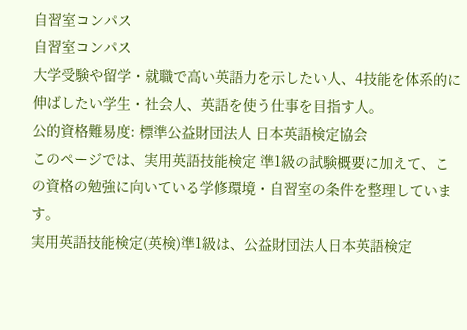自習室コンパス
自習室コンパス
大学受験や留学・就職で高い英語力を示したい人、4技能を体系的に伸ばしたい学生・社会人、英語を使う仕事を目指す人。
公的資格難易度: 標準公益財団法人 日本英語検定協会
このページでは、実用英語技能検定 準1級の試験概要に加えて、この資格の勉強に向いている学修環境・自習室の条件を整理しています。
実用英語技能検定(英検)準1級は、公益財団法人日本英語検定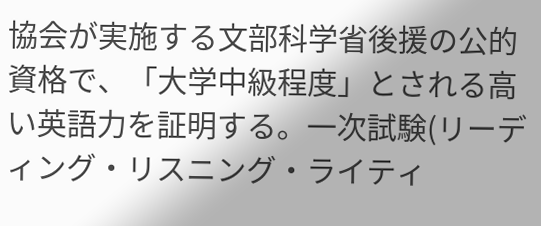協会が実施する文部科学省後援の公的資格で、「大学中級程度」とされる高い英語力を証明する。一次試験(リーディング・リスニング・ライティ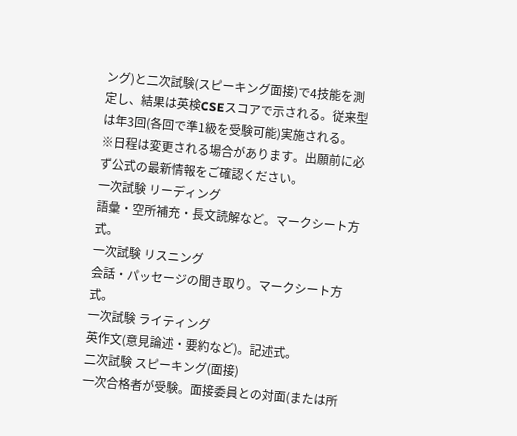ング)と二次試験(スピーキング面接)で4技能を測定し、結果は英検CSEスコアで示される。従来型は年3回(各回で準1級を受験可能)実施される。
※日程は変更される場合があります。出願前に必ず公式の最新情報をご確認ください。
一次試験 リーディング
語彙・空所補充・長文読解など。マークシート方式。
一次試験 リスニング
会話・パッセージの聞き取り。マークシート方式。
一次試験 ライティング
英作文(意見論述・要約など)。記述式。
二次試験 スピーキング(面接)
一次合格者が受験。面接委員との対面(または所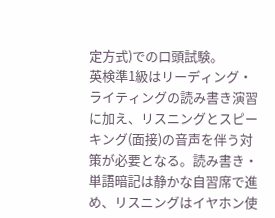定方式)での口頭試験。
英検準1級はリーディング・ライティングの読み書き演習に加え、リスニングとスピーキング(面接)の音声を伴う対策が必要となる。読み書き・単語暗記は静かな自習席で進め、リスニングはイヤホン使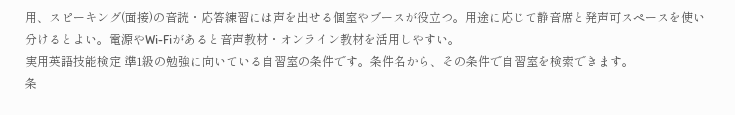用、スピーキング(面接)の音読・応答練習には声を出せる個室やブースが役立つ。用途に応じて静音席と発声可スペースを使い分けるとよい。電源やWi-Fiがあると音声教材・オンライン教材を活用しやすい。
実用英語技能検定 準1級の勉強に向いている自習室の条件です。条件名から、その条件で自習室を検索できます。
条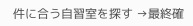件に合う自習室を探す →最終確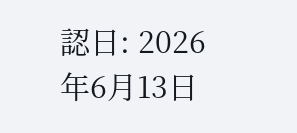認日: 2026年6月13日